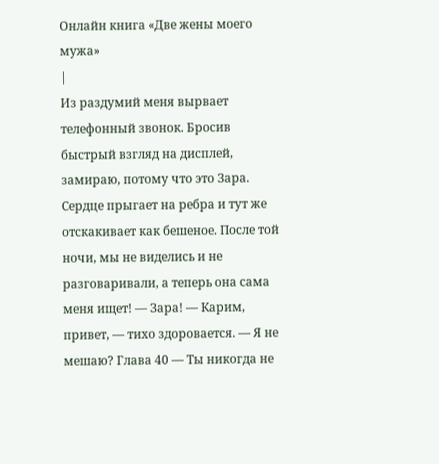Онлайн книга «Две жены моего мужа»
|
Из раздумий меня вырвает телефонный звонок. Бросив быстрый взгляд на дисплей, замираю, потому что это Зара. Сердце прыгает на ребра и тут же отскакивает как бешеное. После той ночи, мы не виделись и не разговаривали, а теперь она сама меня ищет! — Зара! — Карим, привет, — тихо здоровается. — Я не мешаю? Глава 40 — Ты никогда не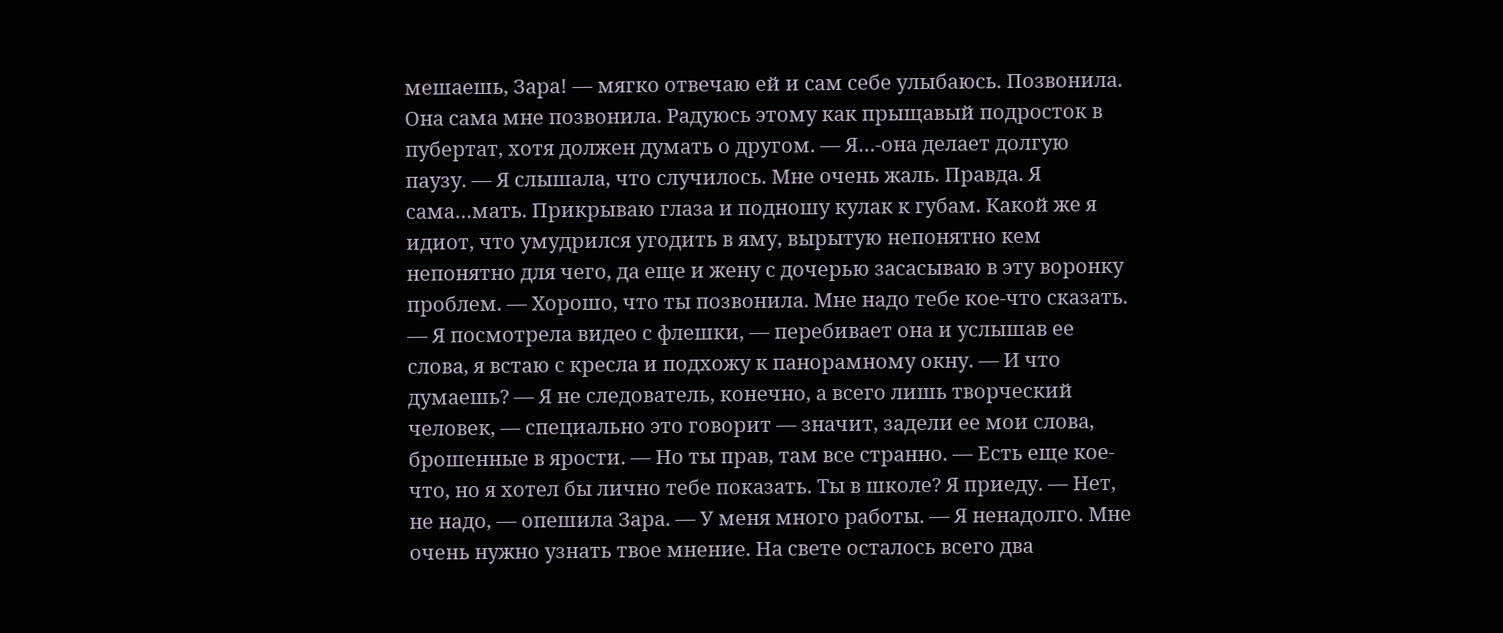мешаешь, Зара! — мягко отвечаю ей и сам себе улыбаюсь. Позвонила. Она сама мне позвонила. Радуюсь этому как прыщавый подросток в пубертат, хотя должен думать о другом. — Я…-она делает долгую паузу. — Я слышала, что случилось. Мне очень жаль. Правда. Я сама…мать. Прикрываю глаза и подношу кулак к губам. Какой же я идиот, что умудрился угодить в яму, вырытую непонятно кем непонятно для чего, да еще и жену с дочерью засасываю в эту воронку проблем. — Хорошо, что ты позвонила. Мне надо тебе кое-что сказать. — Я посмотрела видео с флешки, — перебивает она и услышав ее слова, я встаю с кресла и подхожу к панорамному окну. — И что думаешь? — Я не следователь, конечно, а всего лишь творческий человек, — специально это говорит — значит, задели ее мои слова, брошенные в ярости. — Но ты прав, там все странно. — Есть еще кое-что, но я хотел бы лично тебе показать. Ты в школе? Я приеду. — Нет, не надо, — опешила Зара. — У меня много работы. — Я ненадолго. Мне очень нужно узнать твое мнение. На свете осталось всего два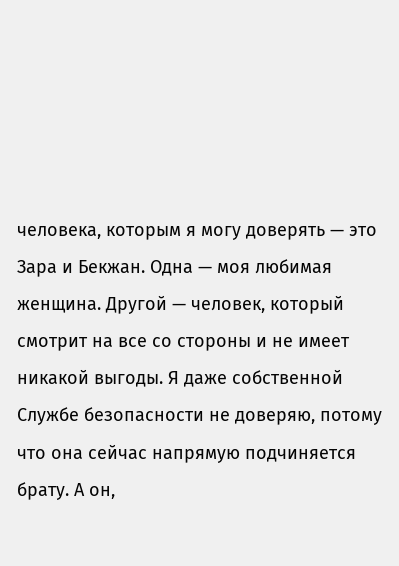человека, которым я могу доверять — это Зара и Бекжан. Одна — моя любимая женщина. Другой — человек, который смотрит на все со стороны и не имеет никакой выгоды. Я даже собственной Службе безопасности не доверяю, потому что она сейчас напрямую подчиняется брату. А он,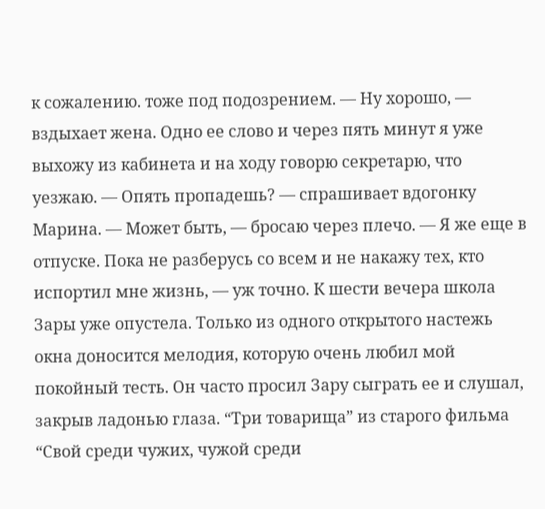к сожалению. тоже под подозрением. — Ну хорошо, — вздыхает жена. Одно ее слово и через пять минут я уже выхожу из кабинета и на ходу говорю секретарю, что уезжаю. — Опять пропадешь? — спрашивает вдогонку Марина. — Может быть, — бросаю через плечо. — Я же еще в отпуске. Пока не разберусь со всем и не накажу тех, кто испортил мне жизнь, — уж точно. К шести вечера школа Зары уже опустела. Только из одного открытого настежь окна доносится мелодия, которую очень любил мой покойный тесть. Он часто просил Зару сыграть ее и слушал, закрыв ладонью глаза. “Три товарища” из старого фильма “Свой среди чужих, чужой среди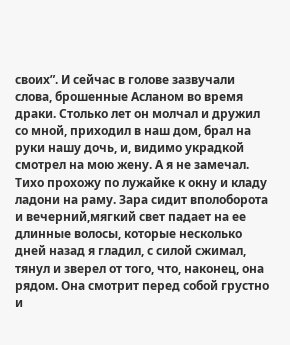своих”. И сейчас в голове зазвучали слова, брошенные Асланом во время драки. Столько лет он молчал и дружил со мной, приходил в наш дом, брал на руки нашу дочь, и, видимо украдкой смотрел на мою жену. А я не замечал. Тихо прохожу по лужайке к окну и кладу ладони на раму. Зара сидит вполоборота и вечерний,мягкий свет падает на ее длинные волосы, которые несколько дней назад я гладил, с силой сжимал, тянул и зверел от того, что, наконец, она рядом. Она смотрит перед собой грустно и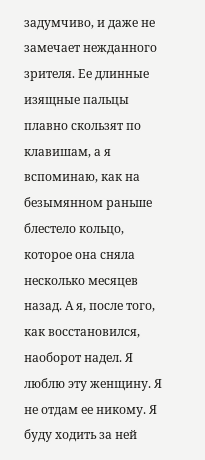задумчиво, и даже не замечает нежданного зрителя. Ее длинные изящные пальцы плавно скользят по клавишам, а я вспоминаю, как на безымянном раньше блестело кольцо, которое она сняла несколько месяцев назад. А я, после того, как восстановился, наоборот надел. Я люблю эту женщину. Я не отдам ее никому. Я буду ходить за ней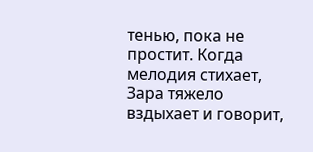тенью, пока не простит. Когда мелодия стихает, Зара тяжело вздыхает и говорит,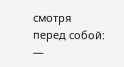смотря перед собой: —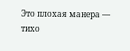Это плохая манера — тихо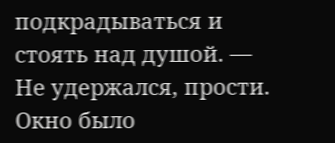подкрадываться и стоять над душой. — Не удержался, прости. Окно было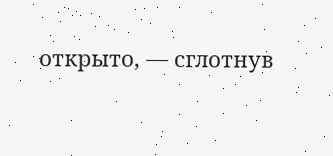открыто, — сглотнув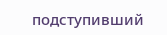подступивший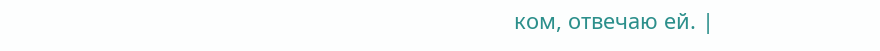ком, отвечаю ей. |